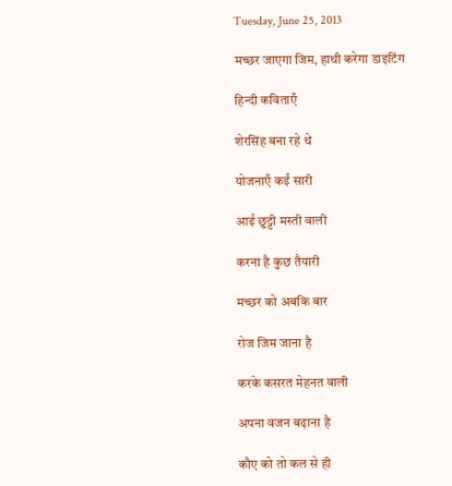Tuesday, June 25, 2013

मच्छर जाएगा जिम, हाथी करेगा डाइटिंग

हिन्दी कविताएँ

शेरसिंह बना रहे थे

योजनाएँ कईं सारी

आई छुट्टी मस्ती वाली

करना है कुछ तैयारी

मच्छर को अबकि बार

रोज जिम जाना है

करके कसरत मेहनत वाली

अपना वजन बढ़ाना है

कौए को तो कल से ही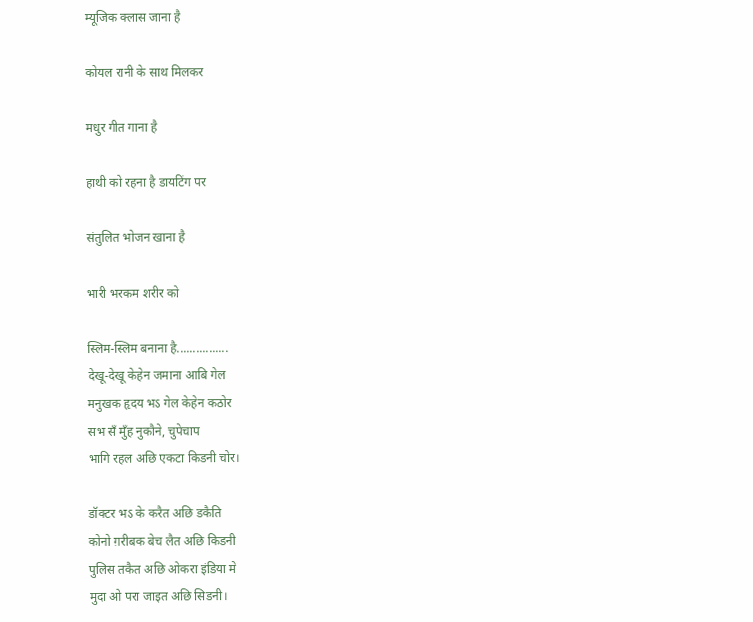म्यूजिक क्लास जाना है

कोयल रानी के साथ मिलकर

मधुर गीत गाना है

हाथी को रहना है डायटिंग पर

संतुलित भोजन खाना है

भारी भरकम शरीर को

स्लिम-स्लिम बनाना है................
देखू-देखू केहेन जमाना आबि गेल
मनुखक हृदय भऽ गेल केहेन कठोर
सभ सॅं मुँह नुकौने, चुपेचाप
भागि रहल अछि एकटा किडनी चोर।

डॉक्टर भऽ के करैत अछि डकैति
कोनो ग़रीबक बेच लैत अछि किडनी
पुलिस तकैत अछि ओकरा इंडिया मे
मुदा ओ परा जाइत अछि सिडनी।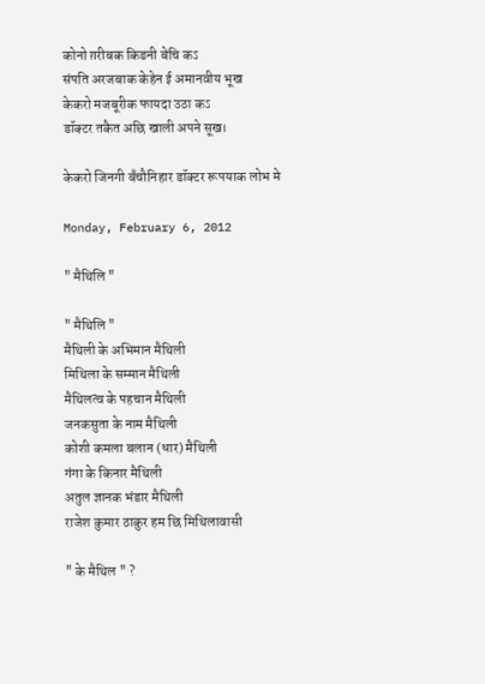कोनो ग़रीबक किडनी बेचि कऽ
संपति अरजबाक केहेन ई अमानवीय भूख
केकरो मजबूरीक फायदा उठा कऽ
डॉक्टर तकैत अछि खाली अपने सूख।

केकरो जिनगी बॅंचौनिहार डॉक्टर रूपयाक लोभ मे

Monday, February 6, 2012

" मैथिलि "

" मैथिलि "
मैथिली के अभिमान मैथिली
मिथिला के सम्मान मैथिली
मैथिलत्व के पहचान मैथिली
जनकसुता के नाम मैथिली
कोशी कमला बलान (धार) मैथिली
गंगा के किनार मैथिली
अतुल ज्ञानक भंडार मैथिली
राजेश कुमार ठाकुर हम छि मिथिलावासी

" के मैथिल " ?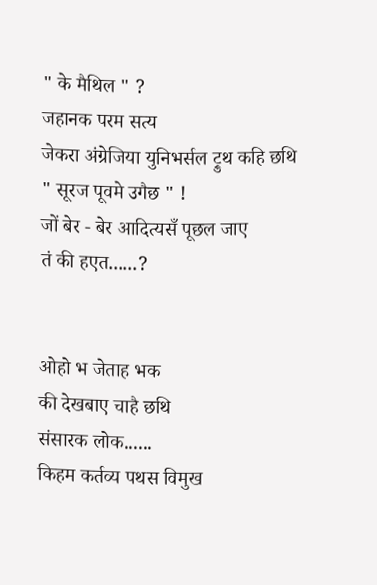" के मैथिल " ?
जहानक परम सत्य
जेकरा अंग्रेजिया युनिभर्सल ट्रुथ कहि छथि
" सूरज पूवमे उगैछ " !
जों बेर - बेर आदित्यसँ पूछल जाए
तं की हएत......?


ओहो भ जेताह भक
की देखबाए चाहै छथि
संसारक लोक......
किहम कर्तव्य पथस विमुख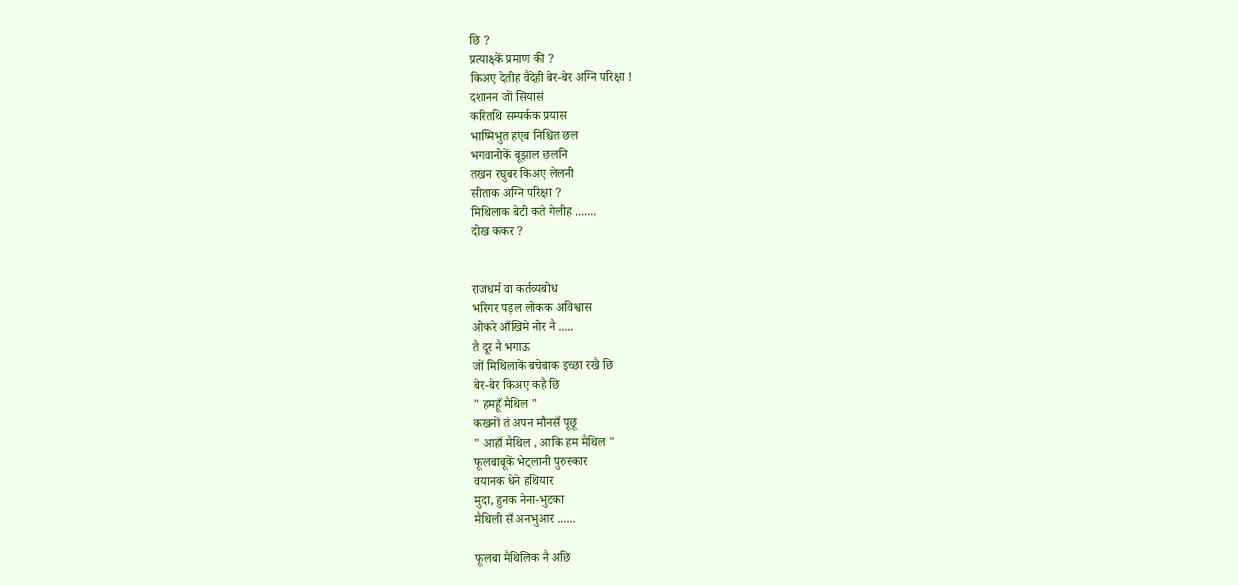छि ?
प्रत्याक्ष्कें प्रमाण की ?
किअए देतीह वैदेही बेर-बेर अग्नि परिक्षा !
दशानन जों सियासं
करितथि सम्पर्कक प्रयास
भाष्मिभुत हएब निश्चित छल
भगवानोकें बूझाल छलनि
तखन रघुबर किअए लेलनी
सीताक अग्नि परिक्षा ?
मिथिलाक बेटी कते गेलीह .......
दोख ककर ?


राजधर्म वा कर्तव्यबोध
भरिगर पड़ल लोकक अविश्वास
ओकरे आँखिमे नोर नै .....
तै दूर नै भगाऊ
जों मिथिलाकें बचेबाक इच्छा रखै छि
बेर-बेर किअए कहै छि
" हमहूँ मैथिल "
कखनों तं अपन मौनसँ पूछू
" आहाँ मैथिल , आकि हम मैथिल "
फूलबाबूकें भेट्लानी पुरुस्कार
वयानक धेने हथियार
मुदा, हुनक नेना-भुटका
मैथिली सँ अनभुआर ......

फूलबा मैथिलिक नै अछि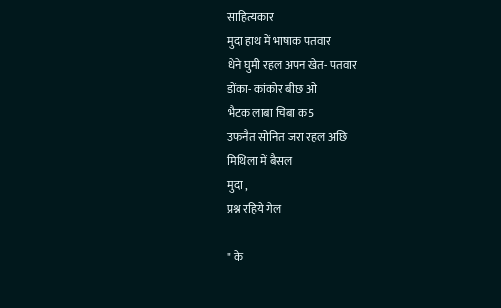साहित्यकार
मुदा हाथ में भाषाक पतवार
धेने घुमी रहल अपन खेत- पतवार
डोंका- कांकोर बीछ ओ
भैटक लाबा चिबा क5
उफनैत सोनित जरा रहल अछि
मिथिला में बैसल
मुदा ,
प्रश्न रहिये गेल

" के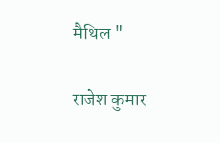मैथिल "

राजेश कुमार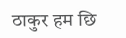ठाकुर हम छि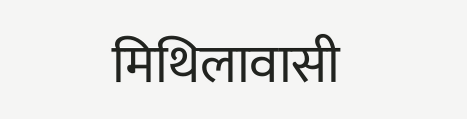मिथिलावासी